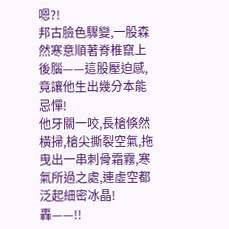嗯?!
邦古臉色驟變,一股森然寒意順著脊椎竄上後腦——這股壓迫感,竟讓他生出幾分本能忌憚!
他牙關一咬,長槍倏然橫掃,槍尖撕裂空氣,拖曳出一串刺骨霜霧,寒氣所過之處,連虛空都泛起細密冰晶!
轟——!!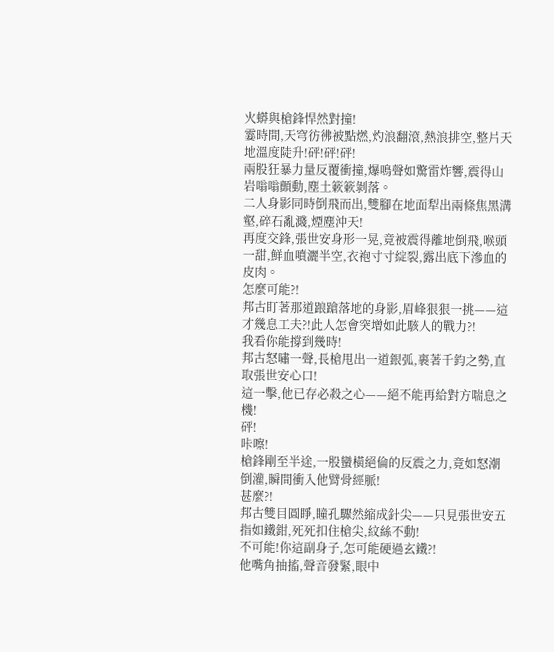火蟒與槍鋒悍然對撞!
霎時間,天穹彷彿被點燃,灼浪翻滾,熱浪排空,整片天地溫度陡升!砰!砰!砰!
兩股狂暴力量反覆衝撞,爆鳴聲如驚雷炸響,震得山岩嗡嗡顫動,塵土簌簌剝落。
二人身影同時倒飛而出,雙腳在地面犁出兩條焦黑溝壑,碎石亂濺,煙塵沖天!
再度交鋒,張世安身形一晃,竟被震得離地倒飛,喉頭一甜,鮮血噴灑半空,衣袍寸寸綻裂,露出底下滲血的皮肉。
怎麼可能?!
邦古盯著那道踉蹌落地的身影,眉峰狠狠一挑——這才幾息工夫?!此人怎會突增如此駭人的戰力?!
我看你能撐到幾時!
邦古怒嘯一聲,長槍甩出一道銀弧,裹著千鈞之勢,直取張世安心口!
這一擊,他已存必殺之心——絕不能再給對方喘息之機!
砰!
咔嚓!
槍鋒剛至半途,一股蠻橫絕倫的反震之力,竟如怒潮倒灌,瞬間衝入他臂骨經脈!
甚麼?!
邦古雙目圓睜,瞳孔驟然縮成針尖——只見張世安五指如鐵鉗,死死扣住槍尖,紋絲不動!
不可能!你這副身子,怎可能硬過玄鐵?!
他嘴角抽搐,聲音發緊,眼中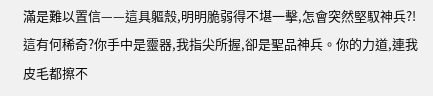滿是難以置信——這具軀殼,明明脆弱得不堪一擊,怎會突然堅馭神兵?!
這有何稀奇?你手中是靈器,我指尖所握,卻是聖品神兵。你的力道,連我皮毛都擦不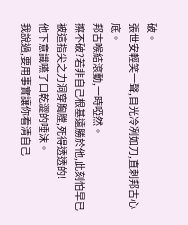破。
張世安輕笑一聲,目光冷冽如刀,直刺邦古心底。
邦古喉結滾動,一時啞然。
擦不破?若非自己根基遠勝於他,此刻怕早已被這指尖之力洞穿胸膛,死得透透的!
他下意識嚥了口乾澀的唾沫。
我說過,要用事實讓你看清自己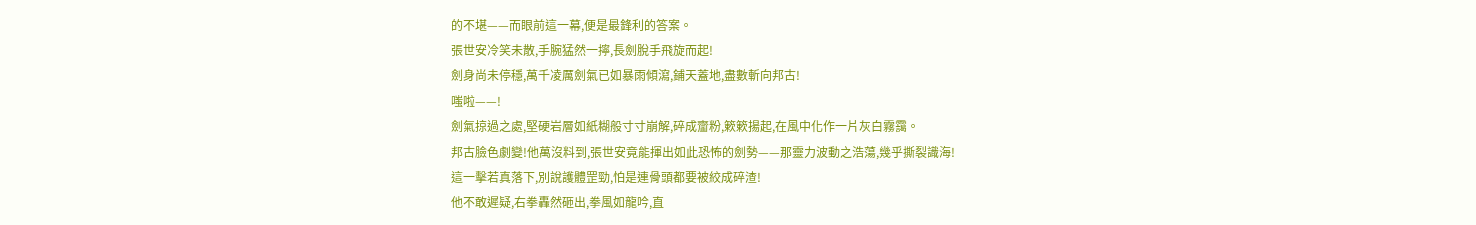的不堪——而眼前這一幕,便是最鋒利的答案。
張世安冷笑未散,手腕猛然一擰,長劍脫手飛旋而起!
劍身尚未停穩,萬千凌厲劍氣已如暴雨傾瀉,鋪天蓋地,盡數斬向邦古!
嗤啦——!
劍氣掠過之處,堅硬岩層如紙糊般寸寸崩解,碎成齏粉,簌簌揚起,在風中化作一片灰白霧靄。
邦古臉色劇變!他萬沒料到,張世安竟能揮出如此恐怖的劍勢——那靈力波動之浩蕩,幾乎撕裂識海!
這一擊若真落下,別說護體罡勁,怕是連骨頭都要被絞成碎渣!
他不敢遲疑,右拳轟然砸出,拳風如龍吟,直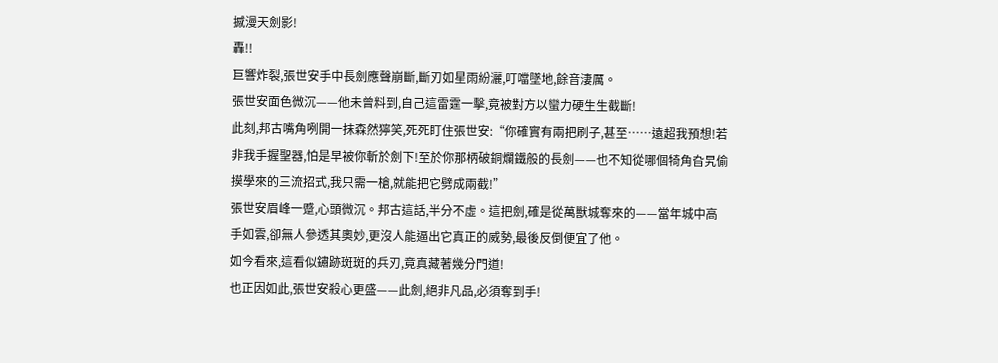撼漫天劍影!
轟!!
巨響炸裂,張世安手中長劍應聲崩斷,斷刃如星雨紛灑,叮噹墜地,餘音淒厲。
張世安面色微沉——他未曾料到,自己這雷霆一擊,竟被對方以蠻力硬生生截斷!
此刻,邦古嘴角咧開一抹森然獰笑,死死盯住張世安:“你確實有兩把刷子,甚至……遠超我預想!若非我手握聖器,怕是早被你斬於劍下!至於你那柄破銅爛鐵般的長劍——也不知從哪個犄角旮旯偷摸學來的三流招式,我只需一槍,就能把它劈成兩截!”
張世安眉峰一蹙,心頭微沉。邦古這話,半分不虛。這把劍,確是從萬獸城奪來的——當年城中高手如雲,卻無人參透其奧妙,更沒人能逼出它真正的威勢,最後反倒便宜了他。
如今看來,這看似鏽跡斑斑的兵刃,竟真藏著幾分門道!
也正因如此,張世安殺心更盛——此劍,絕非凡品,必須奪到手!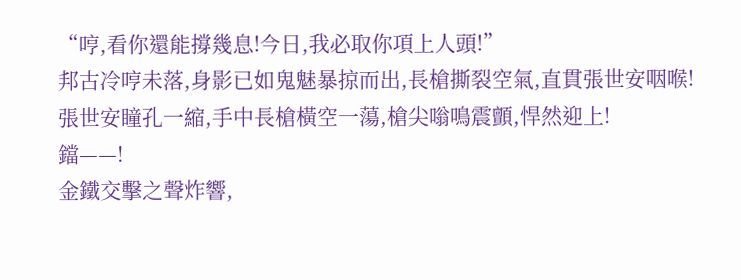“哼,看你還能撐幾息!今日,我必取你項上人頭!”
邦古冷哼未落,身影已如鬼魅暴掠而出,長槍撕裂空氣,直貫張世安咽喉!
張世安瞳孔一縮,手中長槍橫空一蕩,槍尖嗡鳴震顫,悍然迎上!
鐺——!
金鐵交擊之聲炸響,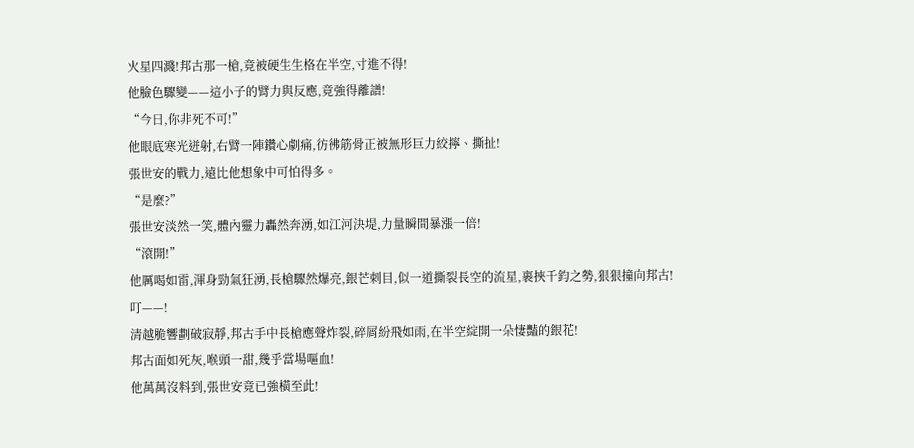火星四濺!邦古那一槍,竟被硬生生格在半空,寸進不得!
他臉色驟變——這小子的臂力與反應,竟強得離譜!
“今日,你非死不可!”
他眼底寒光迸射,右臂一陣鑽心劇痛,彷彿筋骨正被無形巨力絞擰、撕扯!
張世安的戰力,遠比他想象中可怕得多。
“是麼?”
張世安淡然一笑,體內靈力轟然奔湧,如江河決堤,力量瞬間暴漲一倍!
“滾開!”
他厲喝如雷,渾身勁氣狂湧,長槍驟然爆亮,銀芒刺目,似一道撕裂長空的流星,裹挾千鈞之勢,狠狠撞向邦古!
叮——!
清越脆響劃破寂靜,邦古手中長槍應聲炸裂,碎屑紛飛如雨,在半空綻開一朵悽豔的銀花!
邦古面如死灰,喉頭一甜,幾乎當場嘔血!
他萬萬沒料到,張世安竟已強橫至此!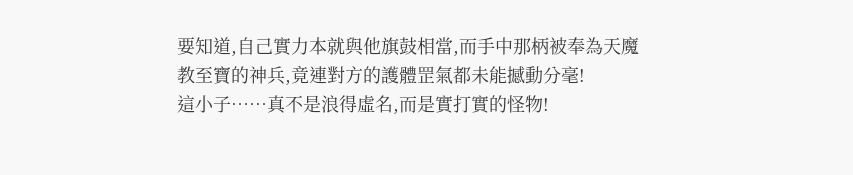要知道,自己實力本就與他旗鼓相當,而手中那柄被奉為天魔教至寶的神兵,竟連對方的護體罡氣都未能撼動分毫!
這小子……真不是浪得虛名,而是實打實的怪物!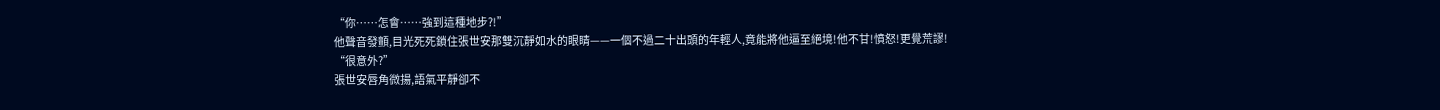“你……怎會……強到這種地步?!”
他聲音發顫,目光死死鎖住張世安那雙沉靜如水的眼睛——一個不過二十出頭的年輕人,竟能將他逼至絕境!他不甘!憤怒!更覺荒謬!
“很意外?”
張世安唇角微揚,語氣平靜卻不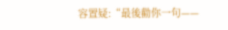容置疑:“最後勸你一句——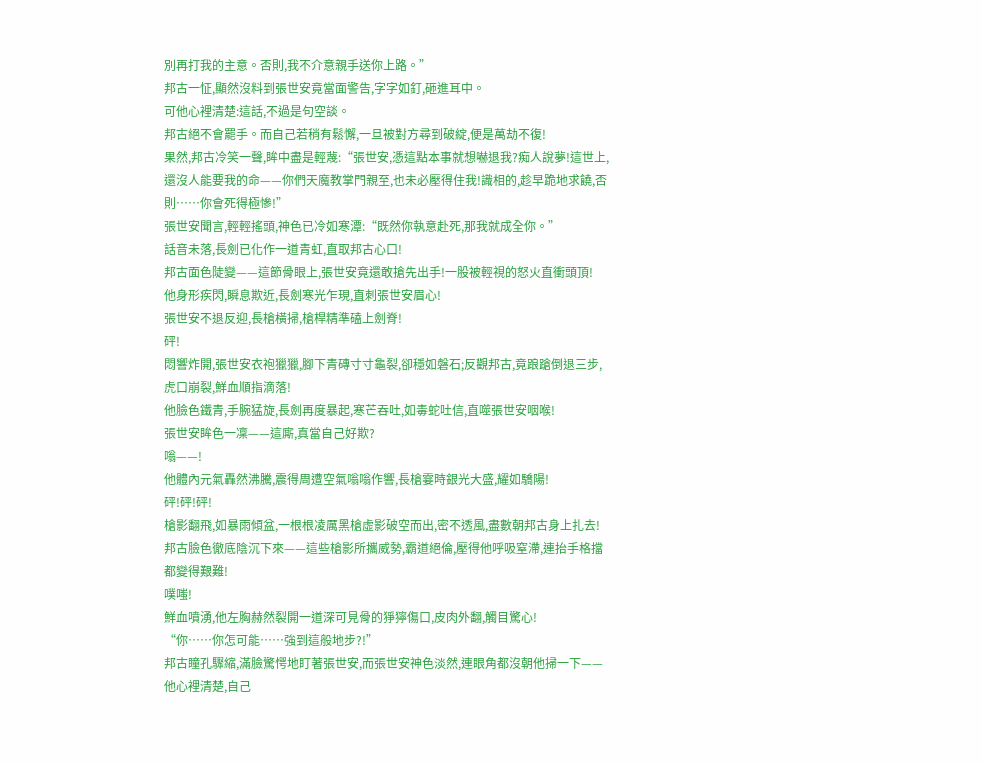別再打我的主意。否則,我不介意親手送你上路。”
邦古一怔,顯然沒料到張世安竟當面警告,字字如釘,砸進耳中。
可他心裡清楚:這話,不過是句空談。
邦古絕不會罷手。而自己若稍有鬆懈,一旦被對方尋到破綻,便是萬劫不復!
果然,邦古冷笑一聲,眸中盡是輕蔑:“張世安,憑這點本事就想嚇退我?痴人說夢!這世上,還沒人能要我的命——你們天魔教掌門親至,也未必壓得住我!識相的,趁早跪地求饒,否則……你會死得極慘!”
張世安聞言,輕輕搖頭,神色已冷如寒潭:“既然你執意赴死,那我就成全你。”
話音未落,長劍已化作一道青虹,直取邦古心口!
邦古面色陡變——這節骨眼上,張世安竟還敢搶先出手!一股被輕視的怒火直衝頭頂!
他身形疾閃,瞬息欺近,長劍寒光乍現,直刺張世安眉心!
張世安不退反迎,長槍橫掃,槍桿精準磕上劍脊!
砰!
悶響炸開,張世安衣袍獵獵,腳下青磚寸寸龜裂,卻穩如磐石;反觀邦古,竟踉蹌倒退三步,虎口崩裂,鮮血順指滴落!
他臉色鐵青,手腕猛旋,長劍再度暴起,寒芒吞吐,如毒蛇吐信,直噬張世安咽喉!
張世安眸色一凜——這廝,真當自己好欺?
嗡——!
他體內元氣轟然沸騰,震得周遭空氣嗡嗡作響,長槍霎時銀光大盛,耀如驕陽!
砰!砰!砰!
槍影翻飛,如暴雨傾盆,一根根凌厲黑槍虛影破空而出,密不透風,盡數朝邦古身上扎去!
邦古臉色徹底陰沉下來——這些槍影所攜威勢,霸道絕倫,壓得他呼吸窒滯,連抬手格擋都變得艱難!
噗嗤!
鮮血噴湧,他左胸赫然裂開一道深可見骨的猙獰傷口,皮肉外翻,觸目驚心!
“你……你怎可能……強到這般地步?!”
邦古瞳孔驟縮,滿臉驚愕地盯著張世安,而張世安神色淡然,連眼角都沒朝他掃一下——他心裡清楚,自己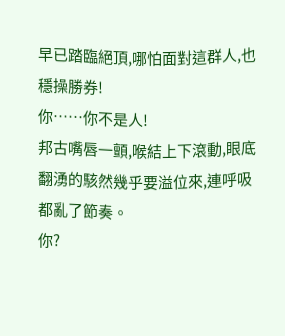早已踏臨絕頂,哪怕面對這群人,也穩操勝券!
你……你不是人!
邦古嘴唇一顫,喉結上下滾動,眼底翻湧的駭然幾乎要溢位來,連呼吸都亂了節奏。
你?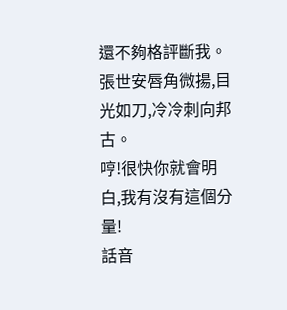還不夠格評斷我。
張世安唇角微揚,目光如刀,冷冷刺向邦古。
哼!很快你就會明白,我有沒有這個分量!
話音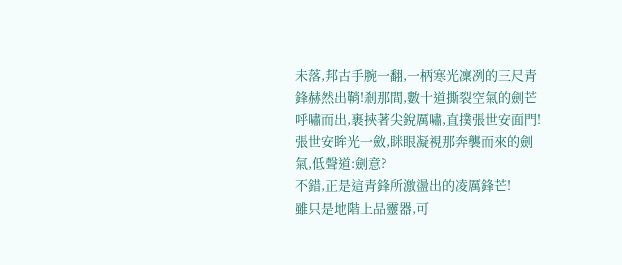未落,邦古手腕一翻,一柄寒光凜冽的三尺青鋒赫然出鞘!剎那間,數十道撕裂空氣的劍芒呼嘯而出,裹挾著尖銳厲嘯,直撲張世安面門!
張世安眸光一斂,眯眼凝視那奔襲而來的劍氣,低聲道:劍意?
不錯,正是這青鋒所激盪出的凌厲鋒芒!
雖只是地階上品靈器,可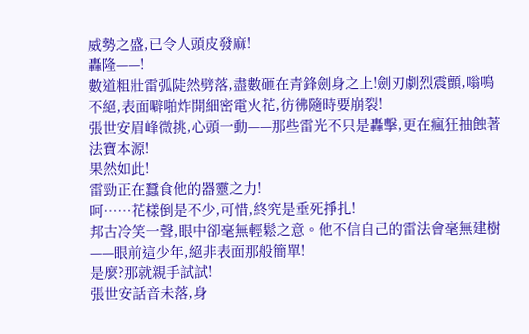威勢之盛,已令人頭皮發麻!
轟隆——!
數道粗壯雷弧陡然劈落,盡數砸在青鋒劍身之上!劍刃劇烈震顫,嗡鳴不絕,表面噼啪炸開細密電火花,彷彿隨時要崩裂!
張世安眉峰微挑,心頭一動——那些雷光不只是轟擊,更在瘋狂抽蝕著法寶本源!
果然如此!
雷勁正在蠶食他的器靈之力!
呵……花樣倒是不少,可惜,終究是垂死掙扎!
邦古冷笑一聲,眼中卻毫無輕鬆之意。他不信自己的雷法會毫無建樹——眼前這少年,絕非表面那般簡單!
是麼?那就親手試試!
張世安話音未落,身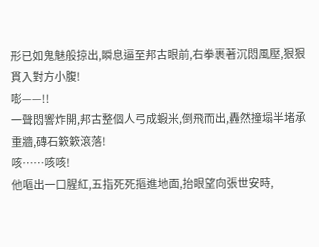形已如鬼魅般掠出,瞬息逼至邦古眼前,右拳裹著沉悶風壓,狠狠貫入對方小腹!
嘭——!!
一聲悶響炸開,邦古整個人弓成蝦米,倒飛而出,轟然撞塌半堵承重牆,磚石簌簌滾落!
咳……咳咳!
他嘔出一口腥紅,五指死死摳進地面,抬眼望向張世安時,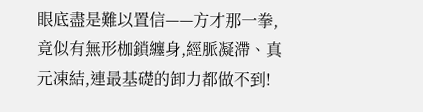眼底盡是難以置信——方才那一拳,竟似有無形枷鎖纏身,經脈凝滯、真元凍結,連最基礎的卸力都做不到!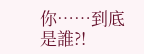你……到底是誰?!